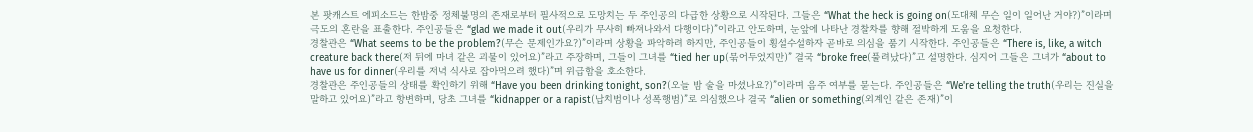본 팟캐스트 에피소드는 한밤중 정체불명의 존재로부터 필사적으로 도망치는 두 주인공의 다급한 상황으로 시작된다. 그들은 “What the heck is going on(도대체 무슨 일이 일어난 거야?)”이라며 극도의 혼란을 표출한다. 주인공들은 “glad we made it out(우리가 무사히 빠져나와서 다행이다)”이라고 안도하며, 눈앞에 나타난 경찰차를 향해 절박하게 도움을 요청한다.
경찰관은 “What seems to be the problem?(무슨 문제인가요?)”이라며 상황을 파악하려 하지만, 주인공들이 횡설수설하자 곧바로 의심을 품기 시작한다. 주인공들은 “There is, like, a witch creature back there(저 뒤에 마녀 같은 괴물이 있어요)”라고 주장하며, 그들이 그녀를 “tied her up(묶어두었지만)” 결국 “broke free(풀려났다)”고 설명한다. 심지어 그들은 그녀가 “about to have us for dinner(우리를 저녁 식사로 잡아먹으려 했다)”며 위급함을 호소한다.
경찰관은 주인공들의 상태를 확인하기 위해 “Have you been drinking tonight, son?(오늘 밤 술을 마셨나요?)”이라며 음주 여부를 묻는다. 주인공들은 “We're telling the truth(우리는 진실을 말하고 있어요)”라고 항변하며, 당초 그녀를 “kidnapper or a rapist(납치범이나 성폭행범)”로 의심했으나 결국 “alien or something(외계인 같은 존재)”이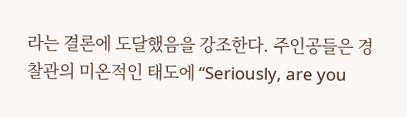라는 결론에 도달했음을 강조한다. 주인공들은 경찰관의 미온적인 태도에 “Seriously, are you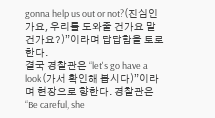gonna help us out or not?(진심인가요, 우리를 도와줄 건가요 말 건가요?)”이라며 답답함을 토로한다.
결국 경찰관은 “let's go have a look(가서 확인해 봅시다)”이라며 현장으로 향한다. 경찰관은 “Be careful, she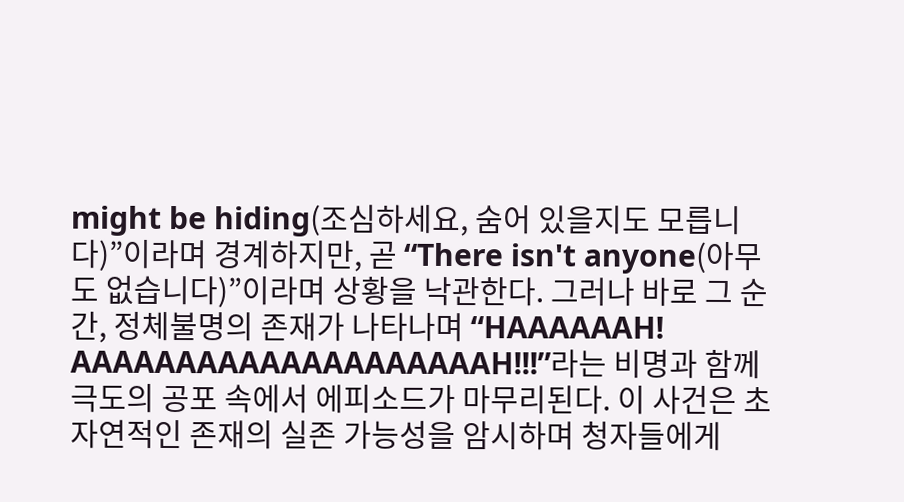might be hiding(조심하세요, 숨어 있을지도 모릅니다)”이라며 경계하지만, 곧 “There isn't anyone(아무도 없습니다)”이라며 상황을 낙관한다. 그러나 바로 그 순간, 정체불명의 존재가 나타나며 “HAAAAAAH! AAAAAAAAAAAAAAAAAAAAH!!!”라는 비명과 함께 극도의 공포 속에서 에피소드가 마무리된다. 이 사건은 초자연적인 존재의 실존 가능성을 암시하며 청자들에게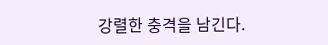강렬한 충격을 남긴다.